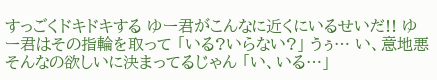すっごくドキドキする ゆー君がこんなに近くにいるせいだ!! ゆー君はその指輪を取って 「いる?いらない?」 うぅ… い、意地悪 そんなの欲しいに決まってるじゃん 「い、いる…」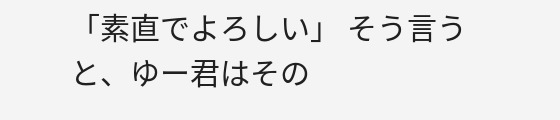「素直でよろしい」 そう言うと、ゆー君はその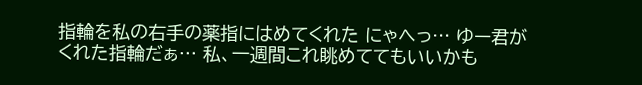指輪を私の右手の薬指にはめてくれた にゃへっ… ゆー君がくれた指輪だぁ… 私、一週間これ眺めててもいいかも